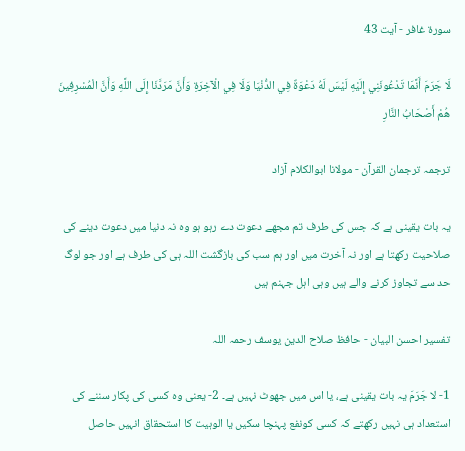سورة غافر - آیت 43

لَا جَرَمَ أَنَّمَا تَدْعُونَنِي إِلَيْهِ لَيْسَ لَهُ دَعْوَةٌ فِي الدُّنْيَا وَلَا فِي الْآخِرَةِ وَأَنَّ مَرَدَّنَا إِلَى اللَّهِ وَأَنَّ الْمُسْرِفِينَ هُمْ أَصْحَابُ النَّارِ

ترجمہ ترجمان القرآن - مولانا ابوالکلام آزاد

یہ بات یقینی ہے کہ جس کی طرف تم مجھے دعوت دے رہو ہو وہ نہ دنیا میں دعوت دینے کی صلاحیت رکھتا ہے اور نہ آخرت میں اور ہم سب کی بازگشت اللہ ہی کی طرف ہے اور جو لوگ حد سے تجاوز کرنے والے ہیں وہی اہل جہنم ہیں

تفسیر احسن البیان - حافظ صلاح الدین یوسف رحمہ اللہ

1- لا جَرَمَ یہ بات یقینی ہے، یا اس میں جھوٹ نہیں ہے۔ 2- یعنی وہ کسی کی پکار سننے کی استعداد ہی نہیں رکھتے کہ کسی کونفع پہنچا سکیں یا الوہیت کا استحقاق انہیں حاصل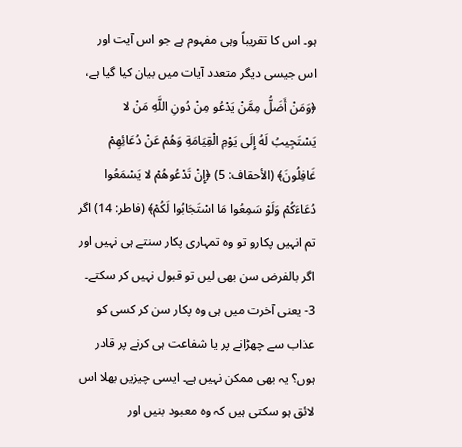ہو۔ اس کا تقریباً وہی مفہوم ہے جو اس آیت اور اس جیسی دیگر متعدد آیات میں بیان کیا گیا ہے، ﴿وَمَنْ أَضَلُّ مِمَّنْ يَدْعُو مِنْ دُونِ اللَّهِ مَنْ لا يَسْتَجِيبُ لَهُ إِلَى يَوْمِ الْقِيَامَةِ وَهُمْ عَنْ دُعَائِهِمْ غَافِلُونَ﴾ (الأحقاف: 5) ﴿إِنْ تَدْعُوهُمْ لا يَسْمَعُوا دُعَاءَكُمْ وَلَوْ سَمِعُوا مَا اسْتَجَابُوا لَكُمْ﴾ (فاطر: 14) اگر تم انہیں پکارو تو وہ تمہاری پکار سنتے ہی نہیں اور اگر بالفرض سن بھی لیں تو قبول نہیں کر سکتے۔ 3- یعنی آخرت میں ہی وہ پکار سن کر کسی کو عذاب سے چھڑانے پر یا شفاعت ہی کرنے پر قادر ہوں؟ یہ بھی ممکن نہیں ہے۔ ایسی چیزیں بھلا اس لائق ہو سکتی ہیں کہ وہ معبود بنیں اور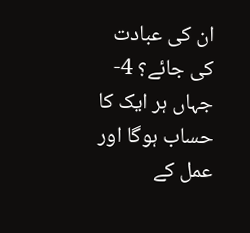ان کی عبادت کی جائے؟ 4- جہاں ہر ایک کا حساب ہوگا اور عمل کے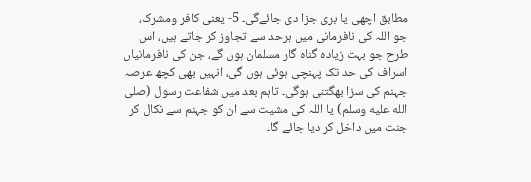مطابق اچھی یا بری جزا دی جائےگی۔ 5- یعنی کافر ومشرک، جو اللہ کی نافرمانی میں ہرحد سے تجاوز کر جاتے ہیں، اس طرح جو بہت زیادہ گناہ گار مسلمان ہوں گے، جن کی نافرمانیاں اسراف کی حد تک پہنچی ہوئی ہوں گی، انہیں بھی کچھ عرصہ جہنم کی سزا بھگتنی ہوگی۔ تاہم بعد میں شفاعت رسول (صلى الله عليه وسلم) یا اللہ کی مشیت سے ان کو جہنم سے نکال کر جنت میں داخل کر دیا جائے گا۔